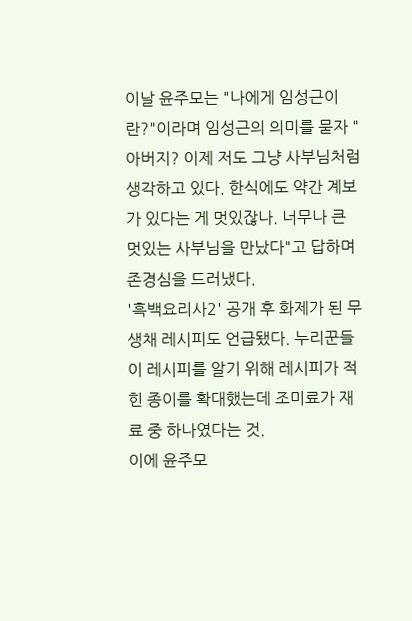이날 윤주모는 "나에게 임성근이란?"이라며 임성근의 의미를 묻자 "아버지? 이제 저도 그냥 사부님처럼 생각하고 있다. 한식에도 약간 계보가 있다는 게 멋있잖나. 너무나 큰 멋있는 사부님을 만났다"고 답하며 존경심을 드러냈다.
'흑백요리사2' 공개 후 화제가 된 무생채 레시피도 언급됐다. 누리꾼들이 레시피를 알기 위해 레시피가 적힌 종이를 확대했는데 조미료가 재료 중 하나였다는 것.
이에 윤주모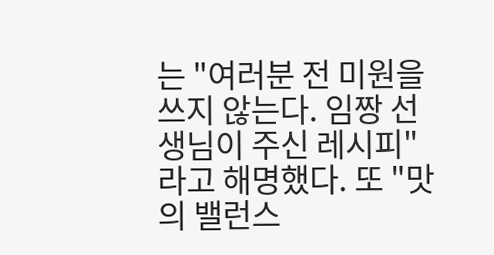는 "여러분 전 미원을 쓰지 않는다. 임짱 선생님이 주신 레시피"라고 해명했다. 또 "맛의 밸런스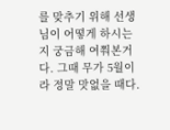를 맞추기 위해 선생님이 어떻게 하시는지 궁금해 여쭤본거다. 그때 무가 5월이라 정말 맛없을 때다.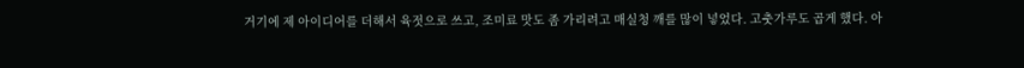거기에 제 아이디어를 더해서 육젓으로 쓰고, 조미료 맛도 좀 가리려고 매실청 깨를 많이 넣었다. 고춧가루도 곱게 했다. 아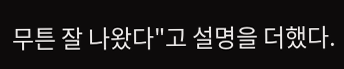무튼 잘 나왔다"고 설명을 더했다.